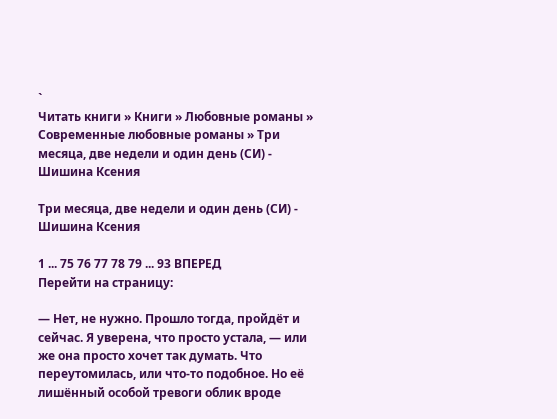`
Читать книги » Книги » Любовные романы » Современные любовные романы » Три месяца, две недели и один день (СИ) - Шишина Ксения

Три месяца, две недели и один день (СИ) - Шишина Ксения

1 ... 75 76 77 78 79 ... 93 ВПЕРЕД
Перейти на страницу:

— Нет, не нужно. Прошло тогда, пройдёт и сейчас. Я уверена, что просто устала, — или же она просто хочет так думать. Что переутомилась, или что-то подобное. Но её лишённый особой тревоги облик вроде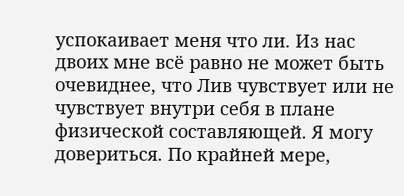успокаивает меня что ли. Из нас двоих мне всё равно не может быть очевиднее, что Лив чувствует или не чувствует внутри себя в плане физической составляющей. Я могу довериться. По крайней мере,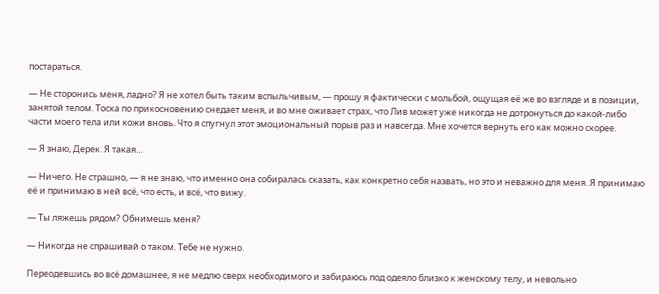постараться.

— Не сторонись меня, ладно? Я не хотел быть таким вспыльчивым, — прошу я фактически с мольбой, ощущая её же во взгляде и в позиции, занятой телом. Тоска по прикосновению снедает меня, и во мне оживает страх, что Лив может уже никогда не дотронуться до какой-либо части моего тела или кожи вновь. Что я спугнул этот эмоциональный порыв раз и навсегда. Мне хочется вернуть его как можно скорее.

— Я знаю, Дерек. Я такая…

— Ничего. Не страшно, — я не знаю, что именно она собиралась сказать, как конкретно себя назвать, но это и неважно для меня. Я принимаю её и принимаю в ней всё, что есть, и всё, что вижу.

— Ты ляжешь рядом? Обнимешь меня?

— Никогда не спрашивай о таком. Тебе не нужно.

Переодевшись во всё домашнее, я не медлю сверх необходимого и забираюсь под одеяло близко к женскому телу, и невольно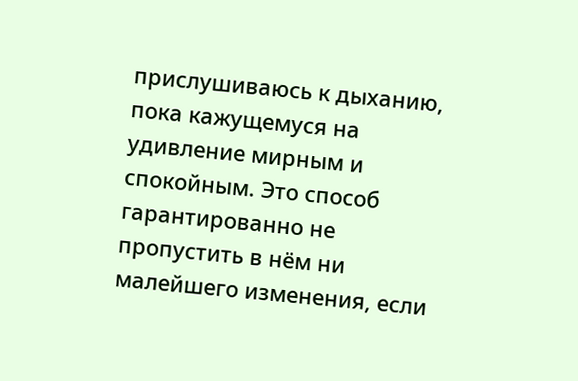прислушиваюсь к дыханию, пока кажущемуся на удивление мирным и спокойным. Это способ гарантированно не пропустить в нём ни малейшего изменения, если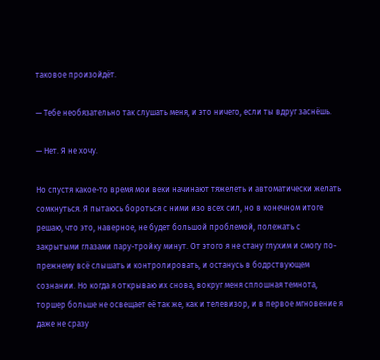таковое произойдёт.

— Тебе необязательно так слушать меня, и это ничего, если ты вдруг заснёшь.

— Нет. Я не хочу.

Но спустя какое-то время мои веки начинают тяжелеть и автоматически желать сомкнуться. Я пытаюсь бороться с ними изо всех сил, но в конечном итоге решаю, что это, наверное, не будет большой проблемой, полежать с закрытыми глазами пару-тройку минут. От этого я не стану глухим и смогу по-прежнему всё слышать и контролировать, и останусь в бодрствующем сознании. Но когда я открываю их снова, вокруг меня сплошная темнота, торшер больше не освещает её так же, как и телевизор, и в первое мгновение я даже не сразу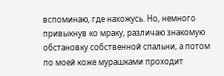вспоминаю, где нахожусь. Но, немного привыкнув ко мраку, различаю знакомую обстановку собственной спальни, а потом по моей коже мурашками проходит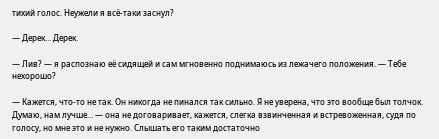тихий голос. Неужели я всё-таки заснул?

— Дерек… Дерек.

— Лив? — я распознаю её сидящей и сам мгновенно поднимаюсь из лежачего положения. — Тебе нехорошо?

— Кажется, что-то не так. Он никогда не пинался так сильно. Я не уверена, что это вообще был толчок. Думаю, нам лучше… — она не договаривает, кажется, слегка взвинченная и встревоженная, судя по голосу, но мне это и не нужно. Слышать его таким достаточно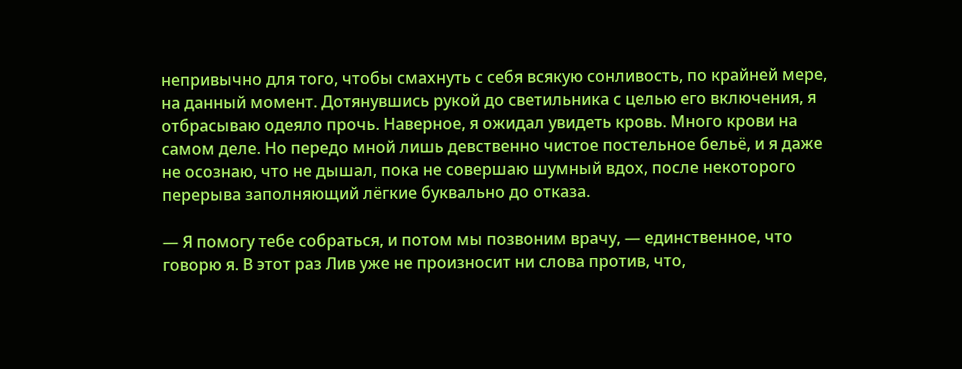непривычно для того, чтобы смахнуть с себя всякую сонливость, по крайней мере, на данный момент. Дотянувшись рукой до светильника с целью его включения, я отбрасываю одеяло прочь. Наверное, я ожидал увидеть кровь. Много крови на самом деле. Но передо мной лишь девственно чистое постельное бельё, и я даже не осознаю, что не дышал, пока не совершаю шумный вдох, после некоторого перерыва заполняющий лёгкие буквально до отказа.

— Я помогу тебе собраться, и потом мы позвоним врачу, — единственное, что говорю я. В этот раз Лив уже не произносит ни слова против, что,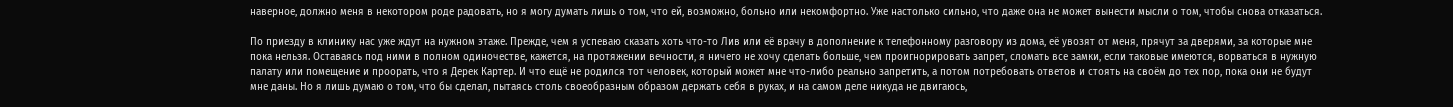наверное, должно меня в некотором роде радовать, но я могу думать лишь о том, что ей, возможно, больно или некомфортно. Уже настолько сильно, что даже она не может вынести мысли о том, чтобы снова отказаться.

По приезду в клинику нас уже ждут на нужном этаже. Прежде, чем я успеваю сказать хоть что-то Лив или её врачу в дополнение к телефонному разговору из дома, её увозят от меня, прячут за дверями, за которые мне пока нельзя. Оставаясь под ними в полном одиночестве, кажется, на протяжении вечности, я ничего не хочу сделать больше, чем проигнорировать запрет, сломать все замки, если таковые имеются, ворваться в нужную палату или помещение и проорать, что я Дерек Картер. И что ещё не родился тот человек, который может мне что-либо реально запретить, а потом потребовать ответов и стоять на своём до тех пор, пока они не будут мне даны. Но я лишь думаю о том, что бы сделал, пытаясь столь своеобразным образом держать себя в руках, и на самом деле никуда не двигаюсь,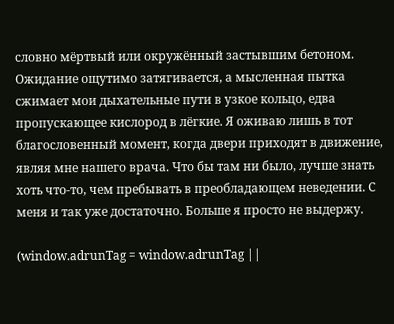словно мёртвый или окружённый застывшим бетоном. Ожидание ощутимо затягивается, а мысленная пытка сжимает мои дыхательные пути в узкое кольцо, едва пропускающее кислород в лёгкие. Я оживаю лишь в тот благословенный момент, когда двери приходят в движение, являя мне нашего врача. Что бы там ни было, лучше знать хоть что-то, чем пребывать в преобладающем неведении. С меня и так уже достаточно. Больше я просто не выдержу.

(window.adrunTag = window.adrunTag ||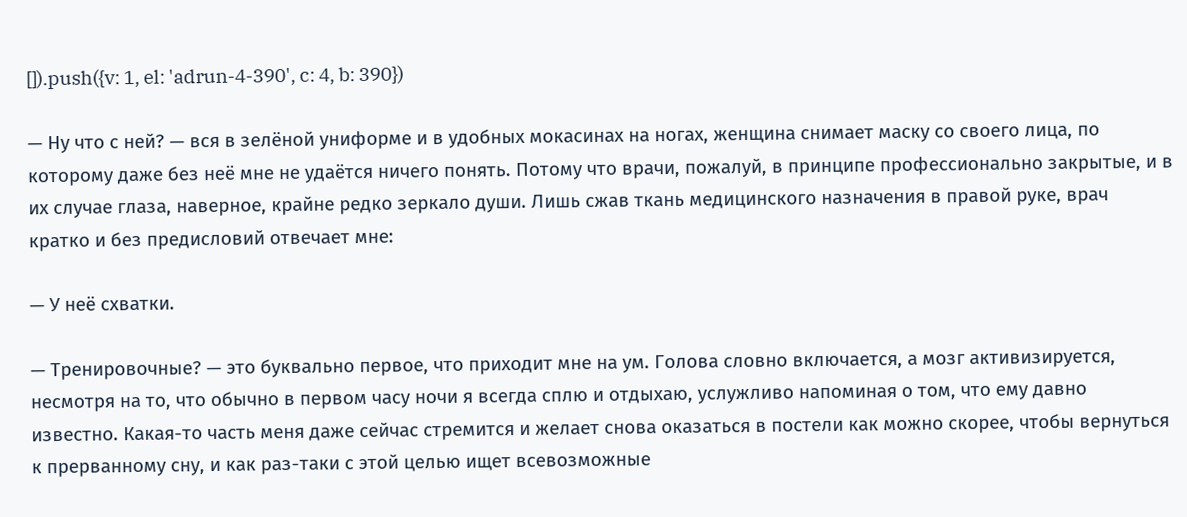[]).push({v: 1, el: 'adrun-4-390', c: 4, b: 390})

— Ну что с ней? — вся в зелёной униформе и в удобных мокасинах на ногах, женщина снимает маску со своего лица, по которому даже без неё мне не удаётся ничего понять. Потому что врачи, пожалуй, в принципе профессионально закрытые, и в их случае глаза, наверное, крайне редко зеркало души. Лишь сжав ткань медицинского назначения в правой руке, врач кратко и без предисловий отвечает мне:

— У неё схватки.

— Тренировочные? — это буквально первое, что приходит мне на ум. Голова словно включается, а мозг активизируется, несмотря на то, что обычно в первом часу ночи я всегда сплю и отдыхаю, услужливо напоминая о том, что ему давно известно. Какая-то часть меня даже сейчас стремится и желает снова оказаться в постели как можно скорее, чтобы вернуться к прерванному сну, и как раз-таки с этой целью ищет всевозможные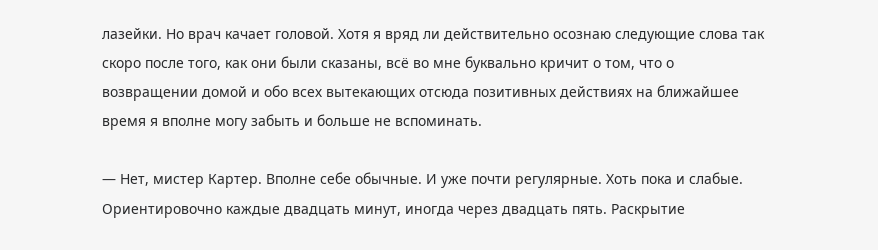лазейки. Но врач качает головой. Хотя я вряд ли действительно осознаю следующие слова так скоро после того, как они были сказаны, всё во мне буквально кричит о том, что о возвращении домой и обо всех вытекающих отсюда позитивных действиях на ближайшее время я вполне могу забыть и больше не вспоминать.

— Нет, мистер Картер. Вполне себе обычные. И уже почти регулярные. Хоть пока и слабые. Ориентировочно каждые двадцать минут, иногда через двадцать пять. Раскрытие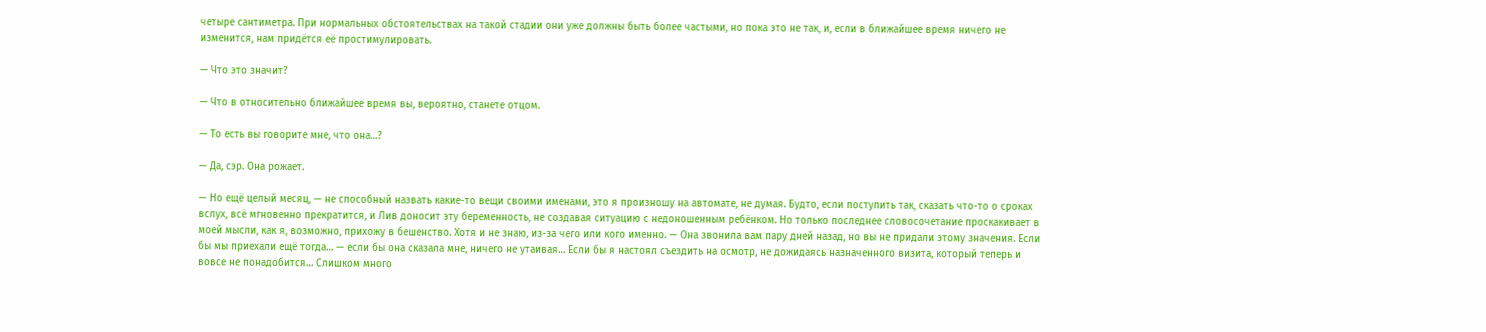четыре сантиметра. При нормальных обстоятельствах на такой стадии они уже должны быть более частыми, но пока это не так, и, если в ближайшее время ничего не изменится, нам придётся её простимулировать.

— Что это значит?

— Что в относительно ближайшее время вы, вероятно, станете отцом.

— То есть вы говорите мне, что она…?

— Да, сэр. Она рожает.

— Но ещё целый месяц, — не способный назвать какие-то вещи своими именами, это я произношу на автомате, не думая. Будто, если поступить так, сказать что-то о сроках вслух, всё мгновенно прекратится, и Лив доносит эту беременность, не создавая ситуацию с недоношенным ребёнком. Но только последнее словосочетание проскакивает в моей мысли, как я, возможно, прихожу в бешенство. Хотя и не знаю, из-за чего или кого именно. — Она звонила вам пару дней назад, но вы не придали этому значения. Если бы мы приехали ещё тогда… — если бы она сказала мне, ничего не утаивая… Если бы я настоял съездить на осмотр, не дожидаясь назначенного визита, который теперь и вовсе не понадобится… Слишком много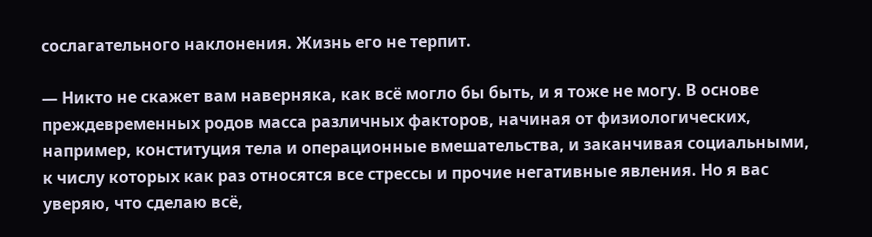сослагательного наклонения. Жизнь его не терпит.

— Никто не скажет вам наверняка, как всё могло бы быть, и я тоже не могу. В основе преждевременных родов масса различных факторов, начиная от физиологических, например, конституция тела и операционные вмешательства, и заканчивая социальными, к числу которых как раз относятся все стрессы и прочие негативные явления. Но я вас уверяю, что сделаю всё,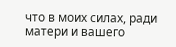что в моих силах, ради матери и вашего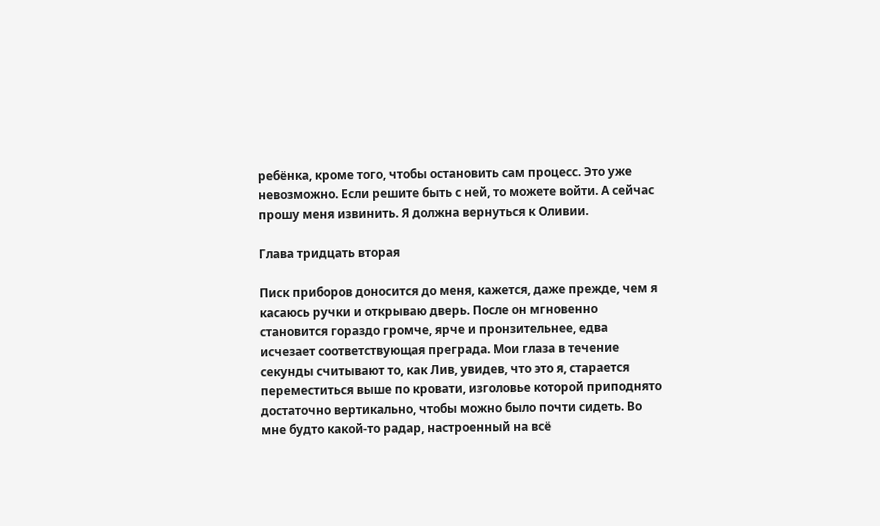ребёнка, кроме того, чтобы остановить сам процесс. Это уже невозможно. Если решите быть с ней, то можете войти. А сейчас прошу меня извинить. Я должна вернуться к Оливии.

Глава тридцать вторая

Писк приборов доносится до меня, кажется, даже прежде, чем я касаюсь ручки и открываю дверь. После он мгновенно становится гораздо громче, ярче и пронзительнее, едва исчезает соответствующая преграда. Мои глаза в течение секунды считывают то, как Лив, увидев, что это я, старается переместиться выше по кровати, изголовье которой приподнято достаточно вертикально, чтобы можно было почти сидеть. Во мне будто какой-то радар, настроенный на всё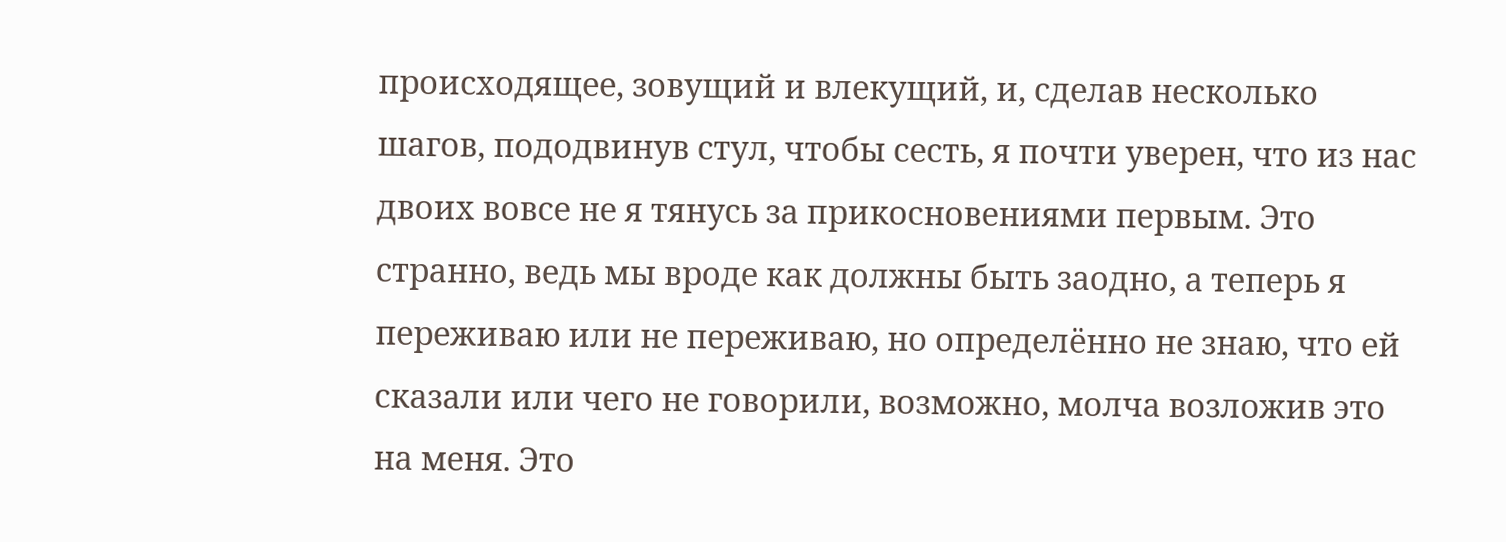происходящее, зовущий и влекущий, и, сделав несколько шагов, пододвинув стул, чтобы сесть, я почти уверен, что из нас двоих вовсе не я тянусь за прикосновениями первым. Это странно, ведь мы вроде как должны быть заодно, а теперь я переживаю или не переживаю, но определённо не знаю, что ей сказали или чего не говорили, возможно, молча возложив это на меня. Это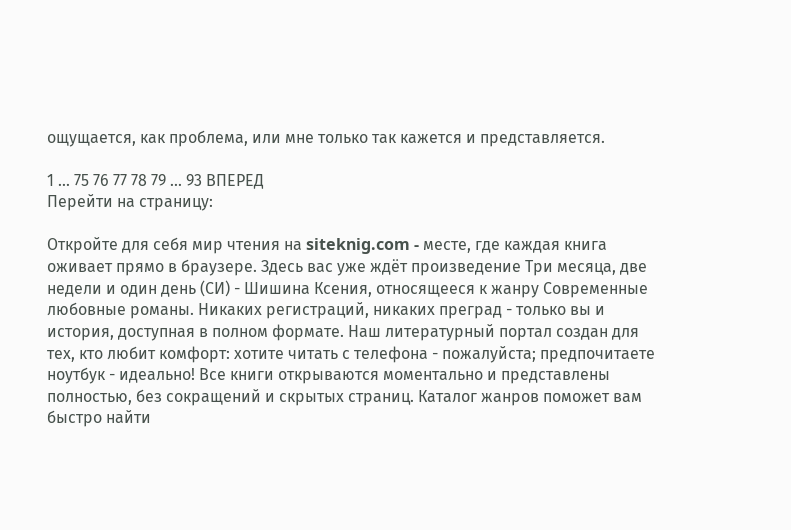ощущается, как проблема, или мне только так кажется и представляется.

1 ... 75 76 77 78 79 ... 93 ВПЕРЕД
Перейти на страницу:

Откройте для себя мир чтения на siteknig.com - месте, где каждая книга оживает прямо в браузере. Здесь вас уже ждёт произведение Три месяца, две недели и один день (СИ) - Шишина Ксения, относящееся к жанру Современные любовные романы. Никаких регистраций, никаких преград - только вы и история, доступная в полном формате. Наш литературный портал создан для тех, кто любит комфорт: хотите читать с телефона - пожалуйста; предпочитаете ноутбук - идеально! Все книги открываются моментально и представлены полностью, без сокращений и скрытых страниц. Каталог жанров поможет вам быстро найти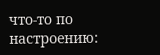что-то по настроению: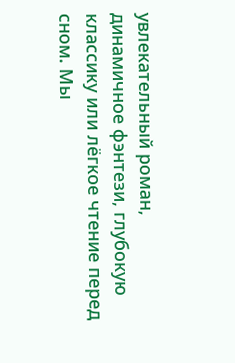увлекательный роман, динамичное фэнтези, глубокую классику или лёгкое чтение перед сном. Мы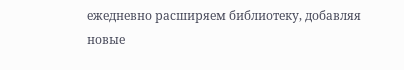ежедневно расширяем библиотеку, добавляя новые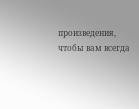произведения, чтобы вам всегда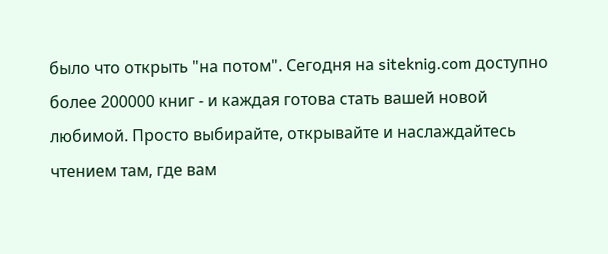было что открыть "на потом". Сегодня на siteknig.com доступно более 200000 книг - и каждая готова стать вашей новой любимой. Просто выбирайте, открывайте и наслаждайтесь чтением там, где вам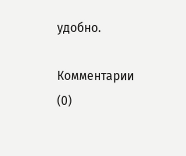удобно.

Комментарии (0)